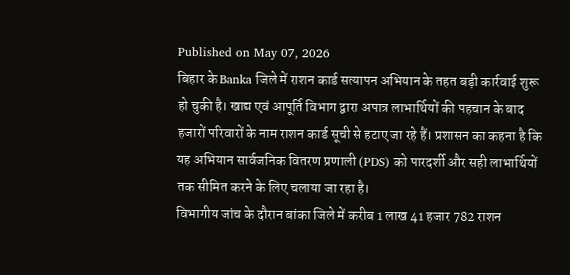Published on May 07, 2026
बिहार के Banka जिले में राशन कार्ड सत्यापन अभियान के तहत बड़ी कार्रवाई शुरू हो चुकी है। खाद्य एवं आपूर्ति विभाग द्वारा अपात्र लाभार्थियों की पहचान के बाद हजारों परिवारों के नाम राशन कार्ड सूची से हटाए जा रहे हैं। प्रशासन का कहना है कि यह अभियान सार्वजनिक वितरण प्रणाली (PDS) को पारदर्शी और सही लाभार्थियों तक सीमित करने के लिए चलाया जा रहा है।
विभागीय जांच के दौरान बांका जिले में करीब 1 लाख 41 हजार 782 राशन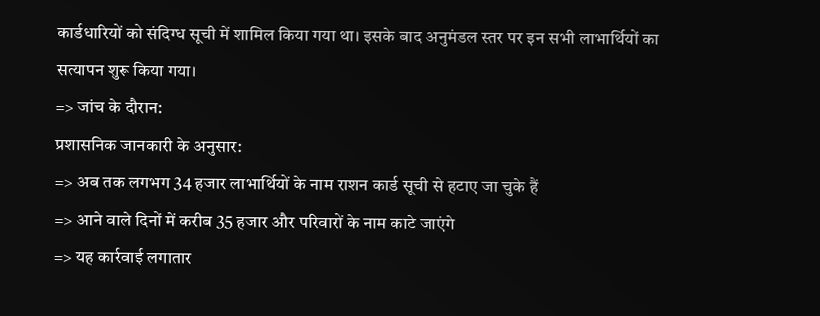कार्डधारियों को संदिग्ध सूची में शामिल किया गया था। इसके बाद अनुमंडल स्तर पर इन सभी लाभार्थियों का सत्यापन शुरू किया गया।
=> जांच के दौरान:
प्रशासनिक जानकारी के अनुसार:
=> अब तक लगभग 34 हजार लाभार्थियों के नाम राशन कार्ड सूची से हटाए जा चुके हैं
=> आने वाले दिनों में करीब 35 हजार और परिवारों के नाम काटे जाएंगे
=> यह कार्रवाई लगातार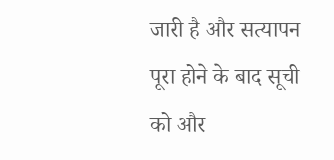जारी है और सत्यापन पूरा होने के बाद सूची को और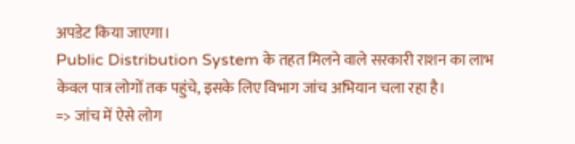अपडेट किया जाएगा।
Public Distribution System के तहत मिलने वाले सरकारी राशन का लाभ केवल पात्र लोगों तक पहुंचे, इसके लिए विभाग जांच अभियान चला रहा है।
=> जांच में ऐसे लोग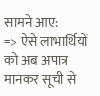सामने आए:
=> ऐसे लाभार्थियों को अब अपात्र मानकर सूची से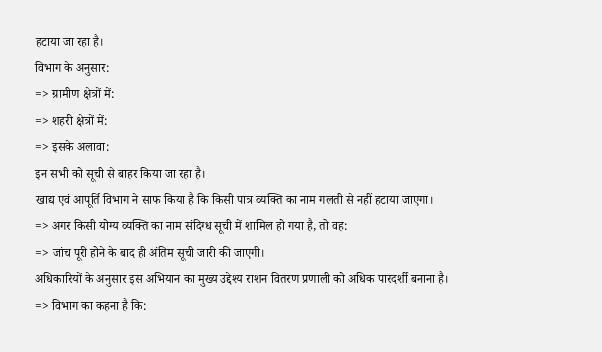हटाया जा रहा है।
विभाग के अनुसार:
=> ग्रामीण क्षेत्रों में:
=> शहरी क्षेत्रों में:
=> इसके अलावा:
इन सभी को सूची से बाहर किया जा रहा है।
खाद्य एवं आपूर्ति विभाग ने साफ किया है कि किसी पात्र व्यक्ति का नाम गलती से नहीं हटाया जाएगा।
=> अगर किसी योग्य व्यक्ति का नाम संदिग्ध सूची में शामिल हो गया है, तो वह:
=> जांच पूरी होने के बाद ही अंतिम सूची जारी की जाएगी।
अधिकारियों के अनुसार इस अभियान का मुख्य उद्देश्य राशन वितरण प्रणाली को अधिक पारदर्शी बनाना है।
=> विभाग का कहना है कि: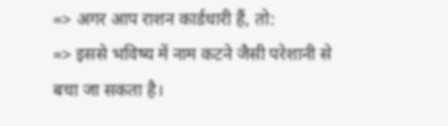=> अगर आप राशन कार्डधारी हैं, तो:
=> इससे भविष्य में नाम कटने जैसी परेशानी से बचा जा सकता है।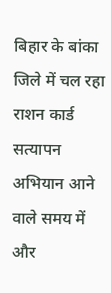बिहार के बांका जिले में चल रहा राशन कार्ड सत्यापन अभियान आने वाले समय में और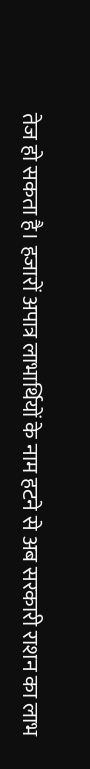तेज हो सकता है। हजारों अपात्र लाभार्थियों के नाम हटने से अब सरकारी राशन का लाभ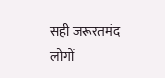सही जरूरतमंद लोगों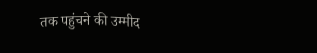तक पहुंचने की उम्मीद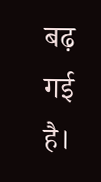बढ़ गई है।